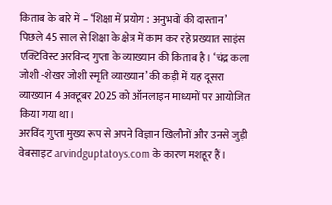किताब के बारे में – ‘शिक्षा में प्रयोग : अनुभवों की दास्तान’ पिछले 45 साल से शिक्षा के क्षेत्र में काम कर रहे प्रख्यात साइंस एक्टिविस्ट अरविन्द गुप्ता के व्याख्यान की किताब है। ‘चंद्र कला जोशी -शेखर जोशी स्मृति व्याख्यान’ की कड़ी में यह दूसरा व्याख्यान 4 अक्टूबर 2025 को ऑनलाइन माध्यमों पर आयोजित किया गया था।
अरविंद गुप्ता मुख्य रूप से अपने विज्ञान खिलौनों और उनसे जुड़ी वेबसाइट arvindguptatoys.com के कारण मशहूर हैं।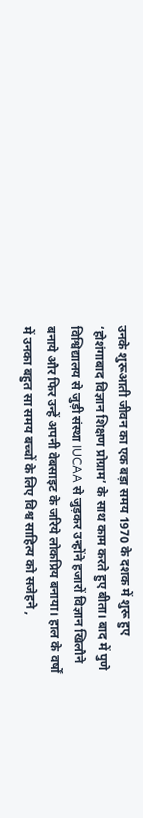उनके शुरूआती जीवन का एक बड़ा समय 1970 के दशक में शुरू हुए ‘होशंगाबाद विज्ञान शिक्षण प्रोग्राम’ के साथ काम करते हुए बीता। बाद में पुणे विश्विद्यालय से जुड़ी संस्था IUCAA से जुड़कर उन्होंने हजारों विज्ञान खिलौने बनाये और फिर उन्हें अपनी वेबसाइट के जरिये लोकप्रिय बनाया। हाल के वर्षों में उनका बहुत सा समय बच्चों के लिए विश्व साहित्य को सजेहने ,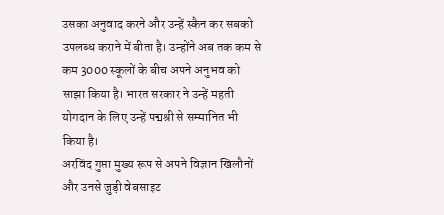उसका अनुवाद करने और उन्हें स्कैन कर सबको उपलब्ध कराने में बीता है। उन्होंने अब तक कम से कम 3000 स्कूलों के बीच अपने अनुभव को साझा किया है। भारत सरकार ने उन्हें महती योगदान के लिए उन्हें पद्मश्री से सम्मानित भी किया है।
अरविंद गुप्ता मुख्य रूप से अपने विज्ञान खिलौनों और उनसे जुड़ी वेबसाइट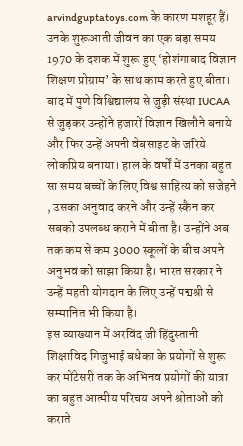arvindguptatoys.com के कारण मशहूर हैं। उनके शुरूआती जीवन का एक बड़ा समय 1970 के दशक में शुरू हुए ‘होशंगाबाद विज्ञान शिक्षण प्रोग्राम’ के साथ काम करते हुए बीता। बाद में पुणे विश्विद्यालय से जुड़ी संस्था IUCAA से जुड़कर उन्होंने हजारों विज्ञान खिलौने बनाये और फिर उन्हें अपनी वेबसाइट के जरिये लोकप्रिय बनाया। हाल के वर्षों में उनका बहुत सा समय बच्चों के लिए विश्व साहित्य को सजेहने , उसका अनुवाद करने और उन्हें स्कैन कर सबको उपलब्ध कराने में बीता है। उन्होंने अब तक कम से कम 3000 स्कूलों के बीच अपने अनुभव को साझा किया है। भारत सरकार ने उन्हें महती योगदान के लिए उन्हें पद्मश्री से सम्मानित भी किया है।
इस व्याख्यान में अरविंद जी हिंदुस्तानी शिक्षाविद गिजुभाई बधेका के प्रयोगों से शुरू कर मोंटेसरी तक के अभिनव प्रयोगों की यात्रा का बहुत आत्मीय परिचय अपने श्रोताओं को कराते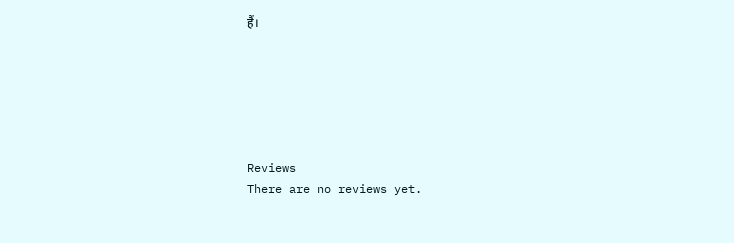हैं।






Reviews
There are no reviews yet.